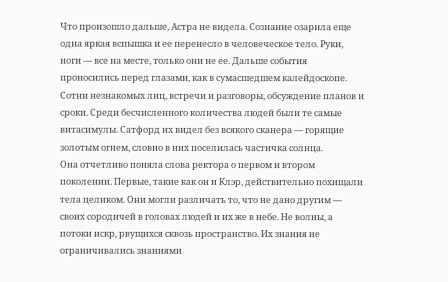Что произошло дальше, Астра не видела. Сознание озарила еще одна яркая вспышка и ее перенесло в человеческое тело. Руки, ноги — все на месте, только они не ее. Дальше события проносились перед глазами, как в сумасшедшем калейдоскопе. Сотни незнакомых лиц, встречи и разговоры, обсуждение планов и сроки. Среди бесчисленного количества людей были те самые витасимулы. Сатфорд их видел без всякого сканера — горящие золотым огнем, словно в них поселилась частичка солнца.
Она отчетливо поняла слова ректора о первом и втором поколении. Первые, такие как он и Клэр, действительно похищали тела целиком. Они могли различать то, что не дано другим — своих сородичей в головах людей и их же в небе. Не волны, а потоки искр, рвущихся сквозь пространство. Их знания не ограничивались знаниями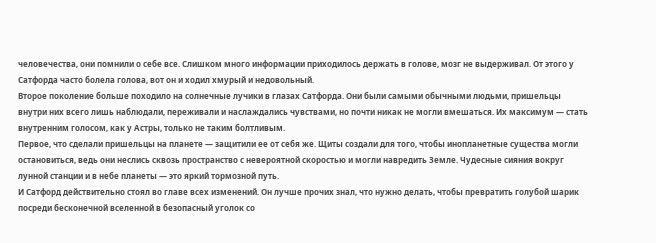человечества, они помнили о себе все. Слишком много информации приходилось держать в голове, мозг не выдерживал. От этого у Сатфорда часто болела голова, вот он и ходил хмурый и недовольный.
Второе поколение больше походило на солнечные лучики в глазах Сатфорда. Они были самыми обычными людьми, пришельцы внутри них всего лишь наблюдали, переживали и наслаждались чувствами, но почти никак не могли вмешаться. Их максимум — стать внутренним голосом, как у Астры, только не таким болтливым.
Первое, что сделали пришельцы на планете — защитили ее от себя же. Щиты создали для того, чтобы инопланетные существа могли остановиться, ведь они неслись сквозь пространство с невероятной скоростью и могли навредить Земле. Чудесные сияния вокруг лунной станции и в небе планеты — это яркий тормозной путь.
И Сатфорд действительно стоял во главе всех изменений. Он лучше прочих знал, что нужно делать, чтобы превратить голубой шарик посреди бесконечной вселенной в безопасный уголок со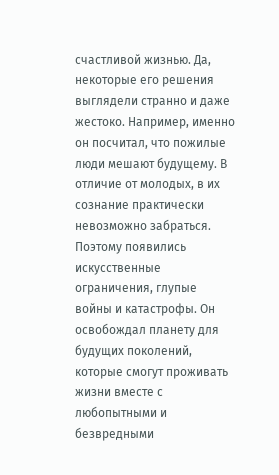счастливой жизнью. Да, некоторые его решения выглядели странно и даже жестоко. Например, именно он посчитал, что пожилые люди мешают будущему. В отличие от молодых, в их сознание практически невозможно забраться. Поэтому появились искусственные ограничения, глупые войны и катастрофы. Он освобождал планету для будущих поколений, которые смогут проживать жизни вместе с любопытными и безвредными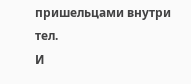пришельцами внутри тел.
И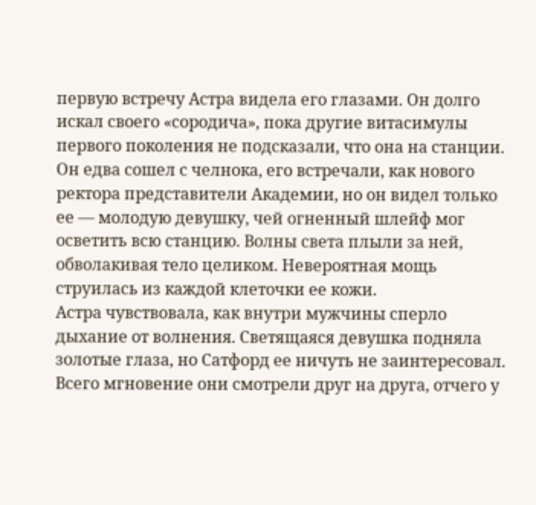первую встречу Астра видела его глазами. Он долго искал своего «сородича», пока другие витасимулы первого поколения не подсказали, что она на станции. Он едва сошел с челнока, его встречали, как нового ректора представители Академии, но он видел только ее — молодую девушку, чей огненный шлейф мог осветить всю станцию. Волны света плыли за ней, обволакивая тело целиком. Невероятная мощь струилась из каждой клеточки ее кожи.
Астра чувствовала, как внутри мужчины сперло дыхание от волнения. Светящаяся девушка подняла золотые глаза, но Сатфорд ее ничуть не заинтересовал. Всего мгновение они смотрели друг на друга, отчего у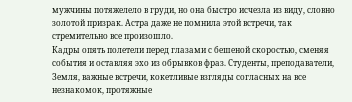мужчины потяжелело в груди, но она быстро исчезла из виду, словно золотой призрак. Астра даже не помнила этой встречи, так стремительно все произошло.
Кадры опять полетели перед глазами с бешеной скоростью, сменяя события и оставляя эхо из обрывков фраз. Студенты, преподаватели, Земля, важные встречи, кокетливые взгляды согласных на все незнакомок, протяжные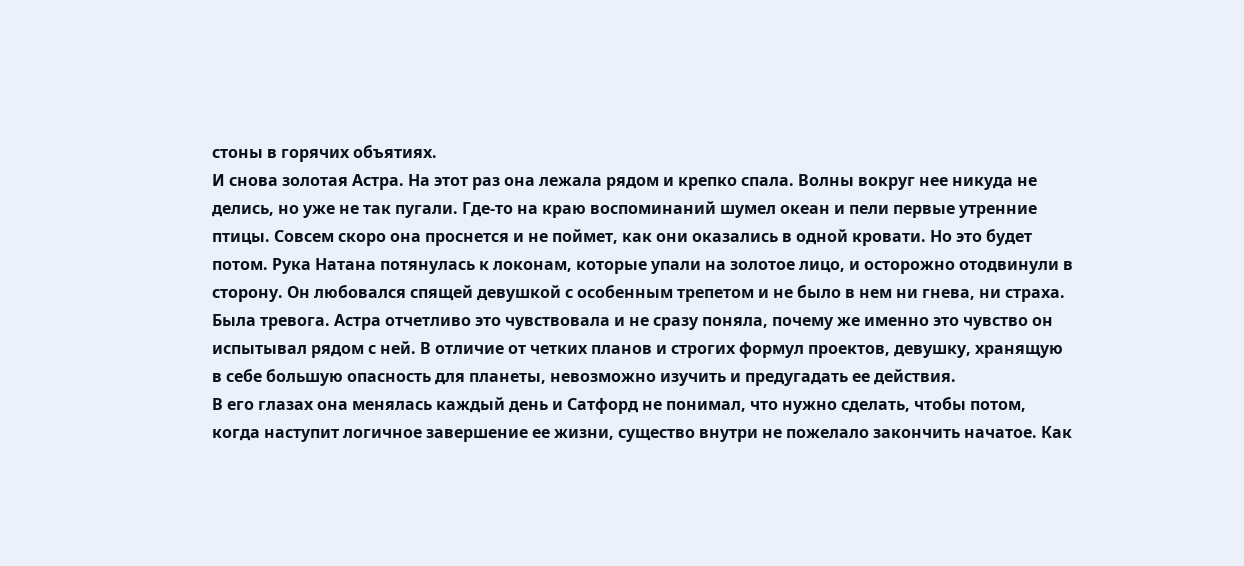стоны в горячих объятиях.
И снова золотая Астра. На этот раз она лежала рядом и крепко спала. Волны вокруг нее никуда не делись, но уже не так пугали. Где-то на краю воспоминаний шумел океан и пели первые утренние птицы. Совсем скоро она проснется и не поймет, как они оказались в одной кровати. Но это будет потом. Рука Натана потянулась к локонам, которые упали на золотое лицо, и осторожно отодвинули в сторону. Он любовался спящей девушкой с особенным трепетом и не было в нем ни гнева, ни страха.
Была тревога. Астра отчетливо это чувствовала и не сразу поняла, почему же именно это чувство он испытывал рядом с ней. В отличие от четких планов и строгих формул проектов, девушку, хранящую в себе большую опасность для планеты, невозможно изучить и предугадать ее действия.
В его глазах она менялась каждый день и Сатфорд не понимал, что нужно сделать, чтобы потом, когда наступит логичное завершение ее жизни, существо внутри не пожелало закончить начатое. Как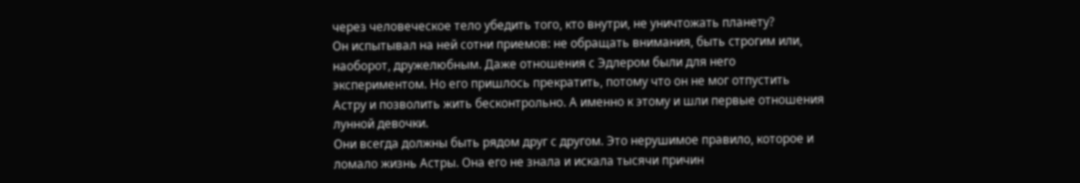через человеческое тело убедить того, кто внутри, не уничтожать планету?
Он испытывал на ней сотни приемов: не обращать внимания, быть строгим или, наоборот, дружелюбным. Даже отношения с Эдлером были для него экспериментом. Но его пришлось прекратить, потому что он не мог отпустить Астру и позволить жить бесконтрольно. А именно к этому и шли первые отношения лунной девочки.
Они всегда должны быть рядом друг с другом. Это нерушимое правило, которое и ломало жизнь Астры. Она его не знала и искала тысячи причин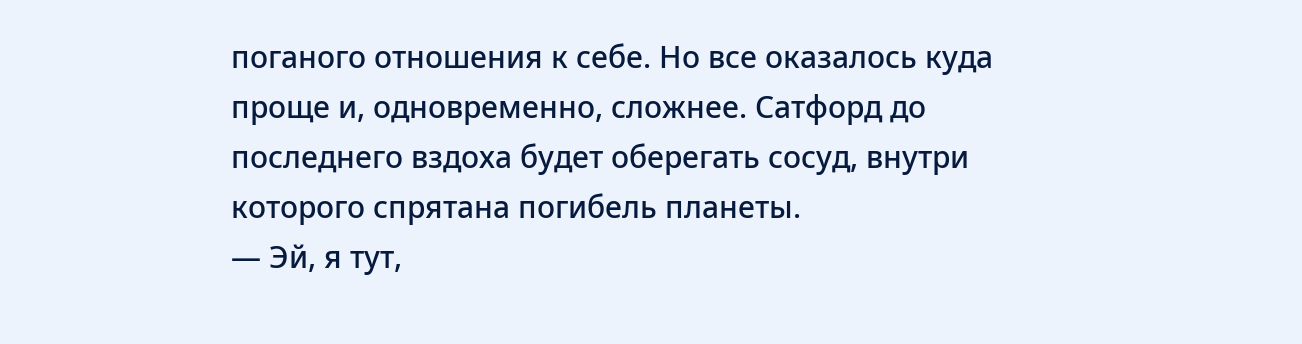поганого отношения к себе. Но все оказалось куда проще и, одновременно, сложнее. Сатфорд до последнего вздоха будет оберегать сосуд, внутри которого спрятана погибель планеты.
— Эй, я тут,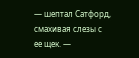— шептал Сатфорд, смахивая слезы с ее щек. —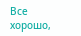Все хорошо,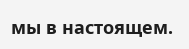мы в настоящем.